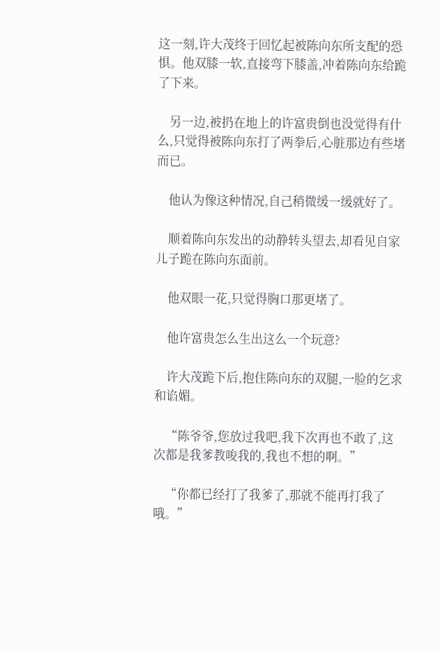这一刻,许大茂终于回忆起被陈向东所支配的恐惧。他双膝一软,直接弯下膝盖,冲着陈向东给跪了下来。

    另一边,被扔在地上的许富贵倒也没觉得有什么,只觉得被陈向东打了两拳后,心脏那边有些堵而已。

    他认为像这种情况,自己稍微缓一缓就好了。

    顺着陈向东发出的动静转头望去,却看见自家儿子跪在陈向东面前。

    他双眼一花,只觉得胸口那更堵了。

    他许富贵怎么生出这么一个玩意?

    许大茂跪下后,抱住陈向东的双腿,一脸的乞求和谄媚。

    “陈爷爷,您放过我吧,我下次再也不敢了,这次都是我爹教唆我的,我也不想的啊。”

    “你都已经打了我爹了,那就不能再打我了哦。”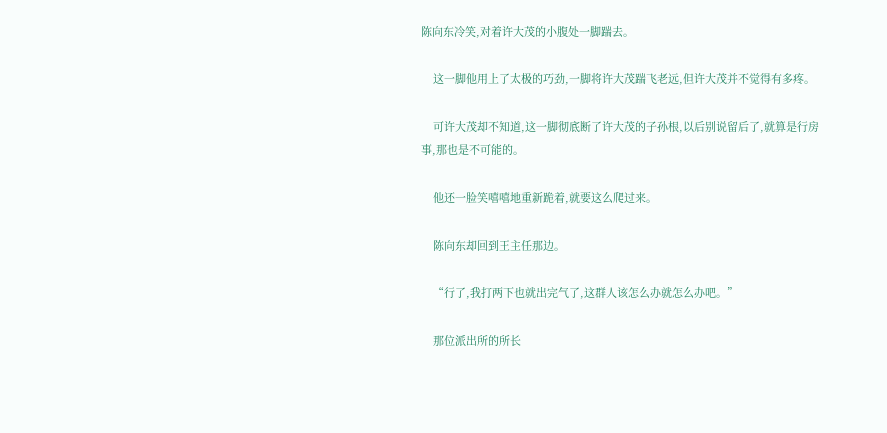陈向东冷笑,对着许大茂的小腹处一脚踹去。

    这一脚他用上了太极的巧劲,一脚将许大茂踹飞老远,但许大茂并不觉得有多疼。

    可许大茂却不知道,这一脚彻底断了许大茂的子孙根,以后别说留后了,就算是行房事,那也是不可能的。

    他还一脸笑嘻嘻地重新跪着,就要这么爬过来。

    陈向东却回到王主任那边。

    “行了,我打两下也就出完气了,这群人该怎么办就怎么办吧。”

    那位派出所的所长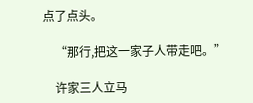点了点头。

    “那行,把这一家子人带走吧。”

    许家三人立马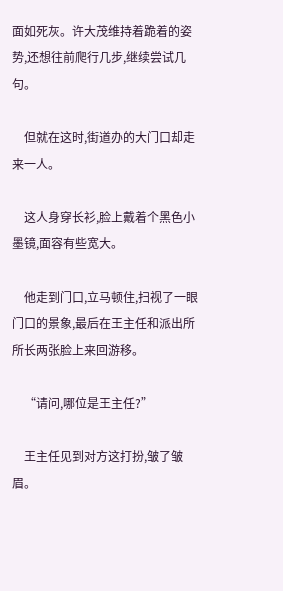面如死灰。许大茂维持着跪着的姿势,还想往前爬行几步,继续尝试几句。

    但就在这时,街道办的大门口却走来一人。

    这人身穿长衫,脸上戴着个黑色小墨镜,面容有些宽大。

    他走到门口,立马顿住,扫视了一眼门口的景象,最后在王主任和派出所所长两张脸上来回游移。

    “请问,哪位是王主任?”

    王主任见到对方这打扮,皱了皱眉。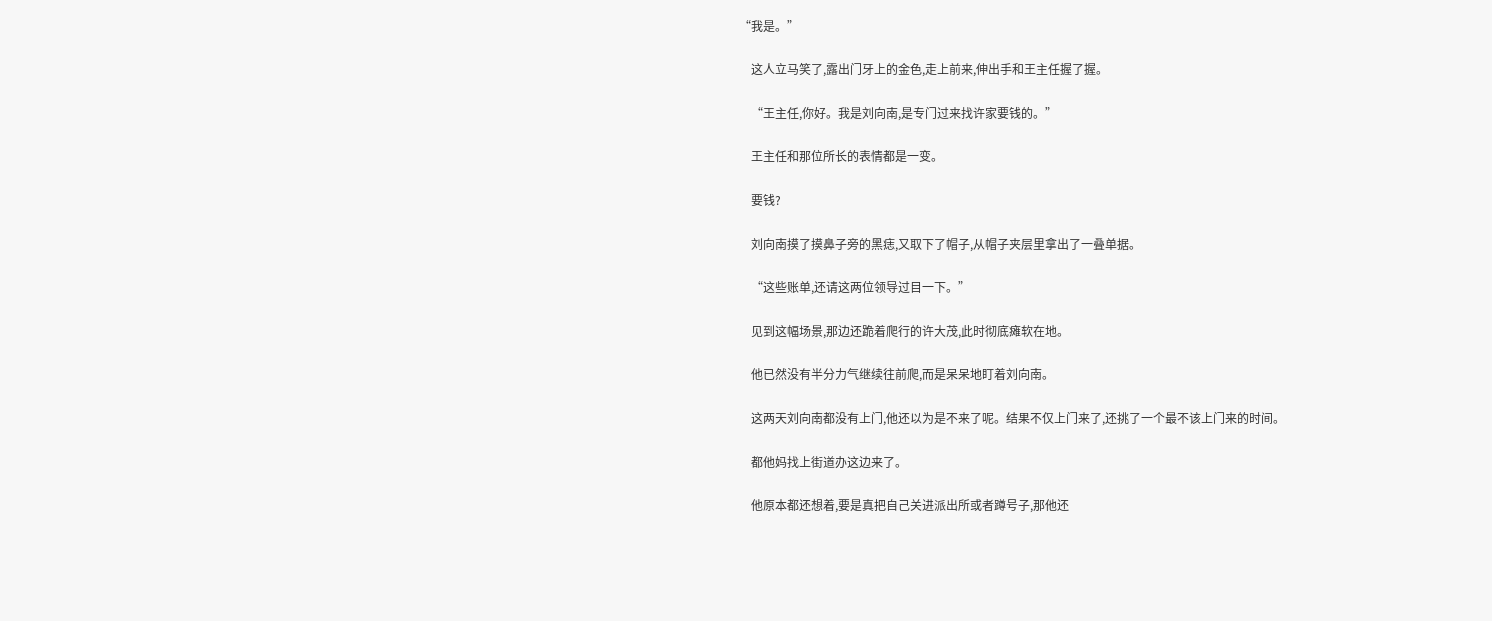“我是。”

    这人立马笑了,露出门牙上的金色,走上前来,伸出手和王主任握了握。

    “王主任,你好。我是刘向南,是专门过来找许家要钱的。”

    王主任和那位所长的表情都是一变。

    要钱?

    刘向南摸了摸鼻子旁的黑痣,又取下了帽子,从帽子夹层里拿出了一叠单据。

    “这些账单,还请这两位领导过目一下。”

    见到这幅场景,那边还跪着爬行的许大茂,此时彻底瘫软在地。

    他已然没有半分力气继续往前爬,而是呆呆地盯着刘向南。

    这两天刘向南都没有上门,他还以为是不来了呢。结果不仅上门来了,还挑了一个最不该上门来的时间。

    都他妈找上街道办这边来了。

    他原本都还想着,要是真把自己关进派出所或者蹲号子,那他还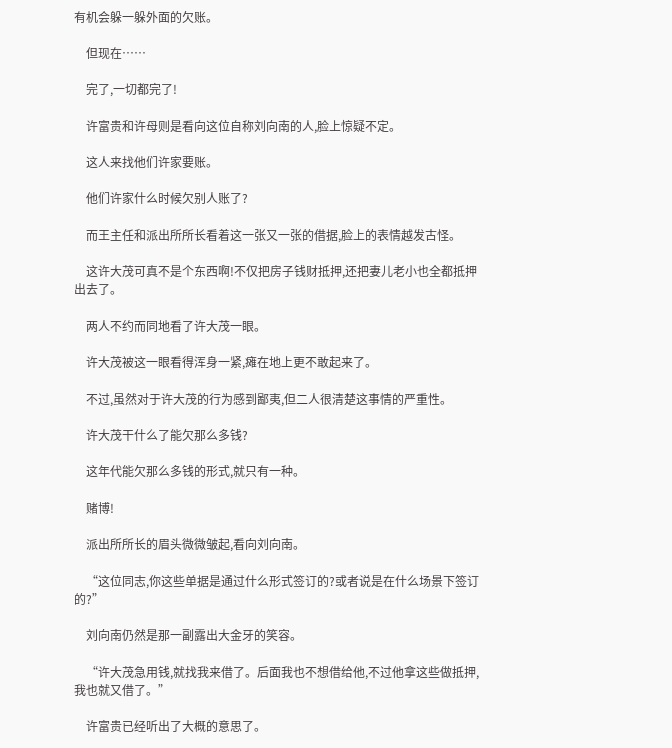有机会躲一躲外面的欠账。

    但现在……

    完了,一切都完了!

    许富贵和许母则是看向这位自称刘向南的人,脸上惊疑不定。

    这人来找他们许家要账。

    他们许家什么时候欠别人账了?

    而王主任和派出所所长看着这一张又一张的借据,脸上的表情越发古怪。

    这许大茂可真不是个东西啊!不仅把房子钱财抵押,还把妻儿老小也全都抵押出去了。

    两人不约而同地看了许大茂一眼。

    许大茂被这一眼看得浑身一紧,瘫在地上更不敢起来了。

    不过,虽然对于许大茂的行为感到鄙夷,但二人很清楚这事情的严重性。

    许大茂干什么了能欠那么多钱?

    这年代能欠那么多钱的形式,就只有一种。

    赌博!

    派出所所长的眉头微微皱起,看向刘向南。

    “这位同志,你这些单据是通过什么形式签订的?或者说是在什么场景下签订的?”

    刘向南仍然是那一副露出大金牙的笑容。

    “许大茂急用钱,就找我来借了。后面我也不想借给他,不过他拿这些做抵押,我也就又借了。”

    许富贵已经听出了大概的意思了。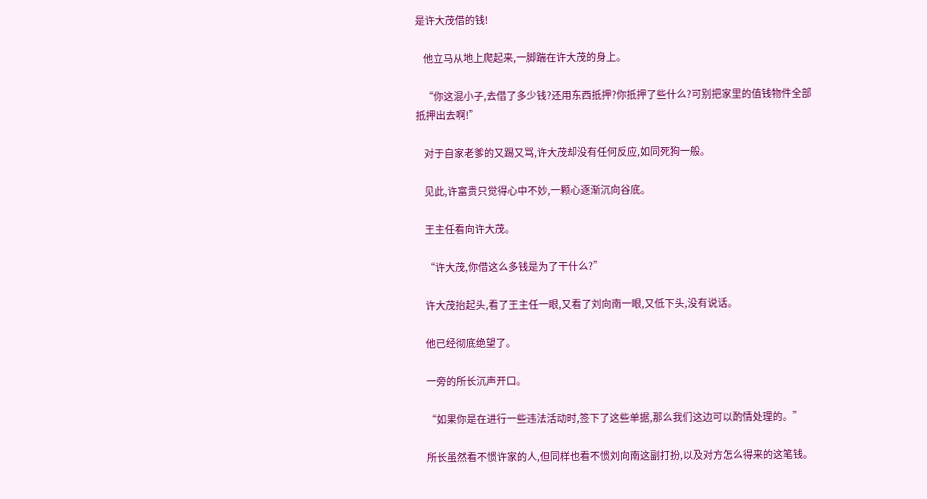是许大茂借的钱!

    他立马从地上爬起来,一脚踹在许大茂的身上。

    “你这混小子,去借了多少钱?还用东西抵押?你抵押了些什么?可别把家里的值钱物件全部抵押出去啊!”

    对于自家老爹的又踢又骂,许大茂却没有任何反应,如同死狗一般。

    见此,许富贵只觉得心中不妙,一颗心逐渐沉向谷底。

    王主任看向许大茂。

    “许大茂,你借这么多钱是为了干什么?”

    许大茂抬起头,看了王主任一眼,又看了刘向南一眼,又低下头,没有说话。

    他已经彻底绝望了。

    一旁的所长沉声开口。

    “如果你是在进行一些违法活动时,签下了这些单据,那么我们这边可以酌情处理的。”

    所长虽然看不惯许家的人,但同样也看不惯刘向南这副打扮,以及对方怎么得来的这笔钱。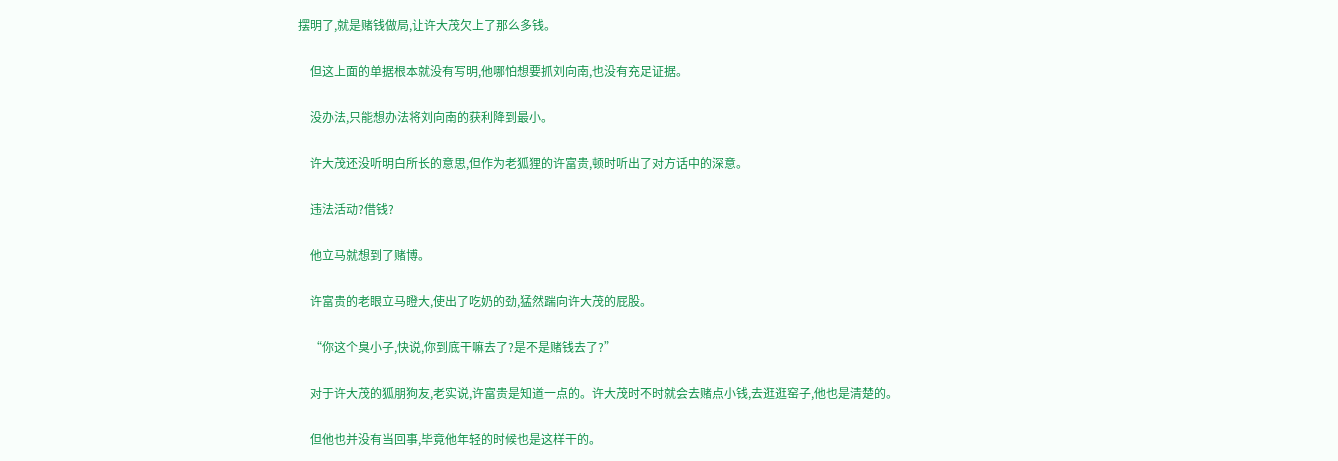摆明了,就是赌钱做局,让许大茂欠上了那么多钱。

    但这上面的单据根本就没有写明,他哪怕想要抓刘向南,也没有充足证据。

    没办法,只能想办法将刘向南的获利降到最小。

    许大茂还没听明白所长的意思,但作为老狐狸的许富贵,顿时听出了对方话中的深意。

    违法活动?借钱?

    他立马就想到了赌博。

    许富贵的老眼立马瞪大,使出了吃奶的劲,猛然踹向许大茂的屁股。

    “你这个臭小子,快说,你到底干嘛去了?是不是赌钱去了?”

    对于许大茂的狐朋狗友,老实说,许富贵是知道一点的。许大茂时不时就会去赌点小钱,去逛逛窑子,他也是清楚的。

    但他也并没有当回事,毕竟他年轻的时候也是这样干的。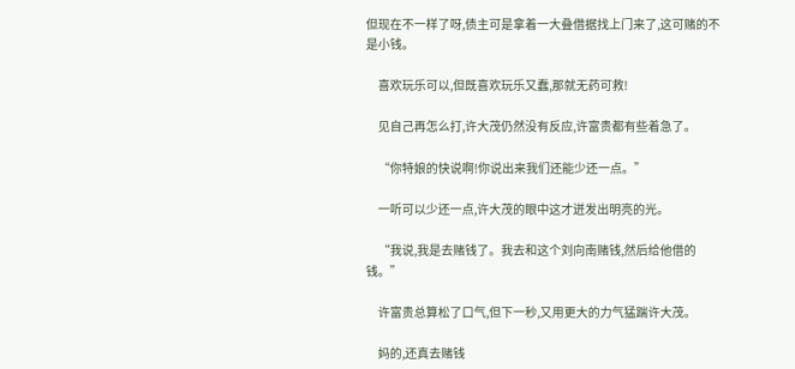但现在不一样了呀,债主可是拿着一大叠借据找上门来了,这可赌的不是小钱。

    喜欢玩乐可以,但既喜欢玩乐又蠢,那就无药可救!

    见自己再怎么打,许大茂仍然没有反应,许富贵都有些着急了。

    “你特娘的快说啊!你说出来我们还能少还一点。”

    一听可以少还一点,许大茂的眼中这才迸发出明亮的光。

    “我说,我是去赌钱了。我去和这个刘向南赌钱,然后给他借的钱。”

    许富贵总算松了口气,但下一秒,又用更大的力气猛踹许大茂。

    妈的,还真去赌钱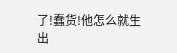了!蠢货!他怎么就生出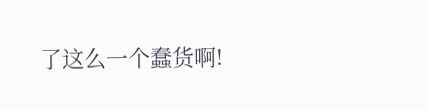了这么一个蠢货啊!